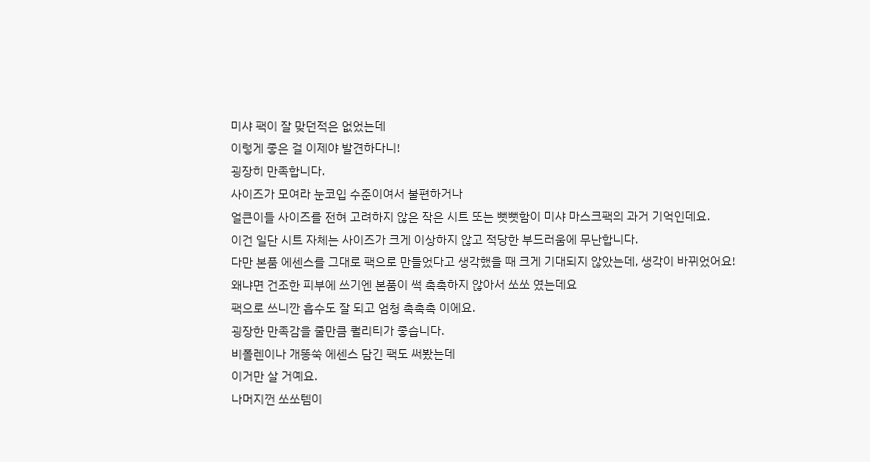미샤 팩이 잘 맞던적은 없었는데
이렇게 좋은 걸 이제야 발견하다니!
굉장히 만족합니다.
사이즈가 모여라 눈코입 수준이여서 불편하거나
얼큰이들 사이즈를 전혀 고려하지 않은 작은 시트 또는 뻣뻣함이 미샤 마스크팩의 과거 기억인데요.
이건 일단 시트 자체는 사이즈가 크게 이상하지 않고 적당한 부드러움에 무난합니다.
다만 본품 에센스를 그대로 팩으로 만들었다고 생각했을 때 크게 기대되지 않았는데, 생각이 바뀌었어요!
왜냐면 건조한 피부에 쓰기엔 본품이 썩 촉촉하지 않아서 쏘쏘 였는데요
팩으로 쓰니깐 흡수도 잘 되고 엄청 촉촉촉 이에요.
굉장한 만족감을 줄만큼 퀄리티가 좋습니다.
비폴렌이나 개똥쑥 에센스 담긴 팩도 써봤는데
이거만 살 거예요.
나머지껀 쏘쏘템이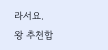라서요.
왕 추천합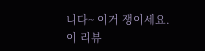니다~ 이거 쟁이세요.
이 리뷰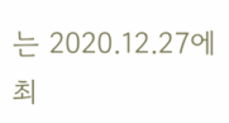는 2020.12.27에 최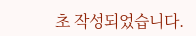초 작성되었습니다.